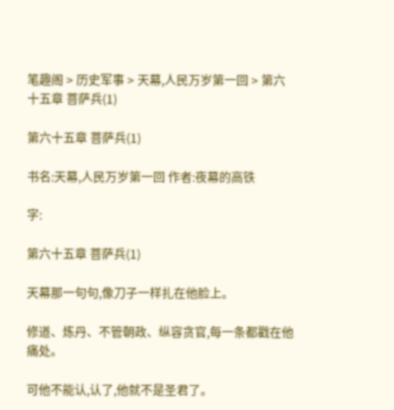笔趣阁 > 历史军事 > 天幕,人民万岁第一回 > 第六十五章 菩萨兵(1)

第六十五章 菩萨兵(1)

书名:天幕,人民万岁第一回 作者:夜幕的高铁

字:

第六十五章 菩萨兵(1)

天幕那一句句,像刀子一样扎在他脸上。

修道、炼丹、不管朝政、纵容贪官,每一条都戳在他痛处。

可他不能认,认了,他就不是圣君了。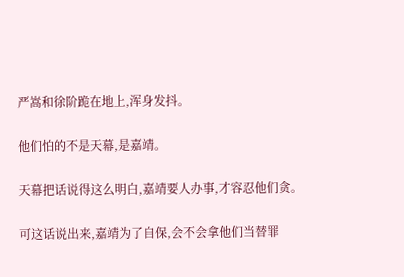严嵩和徐阶跪在地上,浑身发抖。

他们怕的不是天幕,是嘉靖。

天幕把话说得这么明白,嘉靖要人办事,才容忍他们贪。

可这话说出来,嘉靖为了自保,会不会拿他们当替罪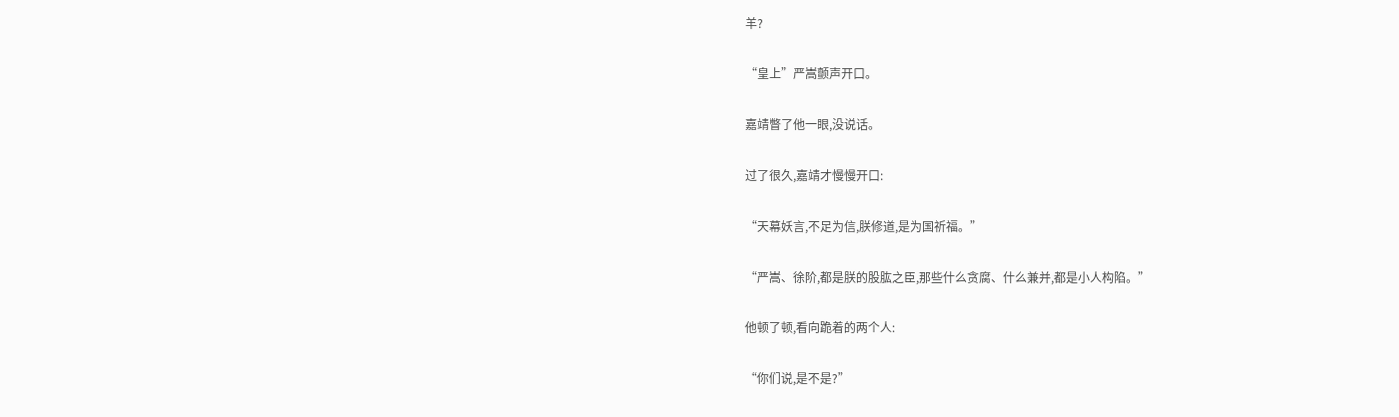羊?

“皇上”严嵩颤声开口。

嘉靖瞥了他一眼,没说话。

过了很久,嘉靖才慢慢开口:

“天幕妖言,不足为信,朕修道,是为国祈福。”

“严嵩、徐阶,都是朕的股肱之臣,那些什么贪腐、什么兼并,都是小人构陷。”

他顿了顿,看向跪着的两个人:

“你们说,是不是?”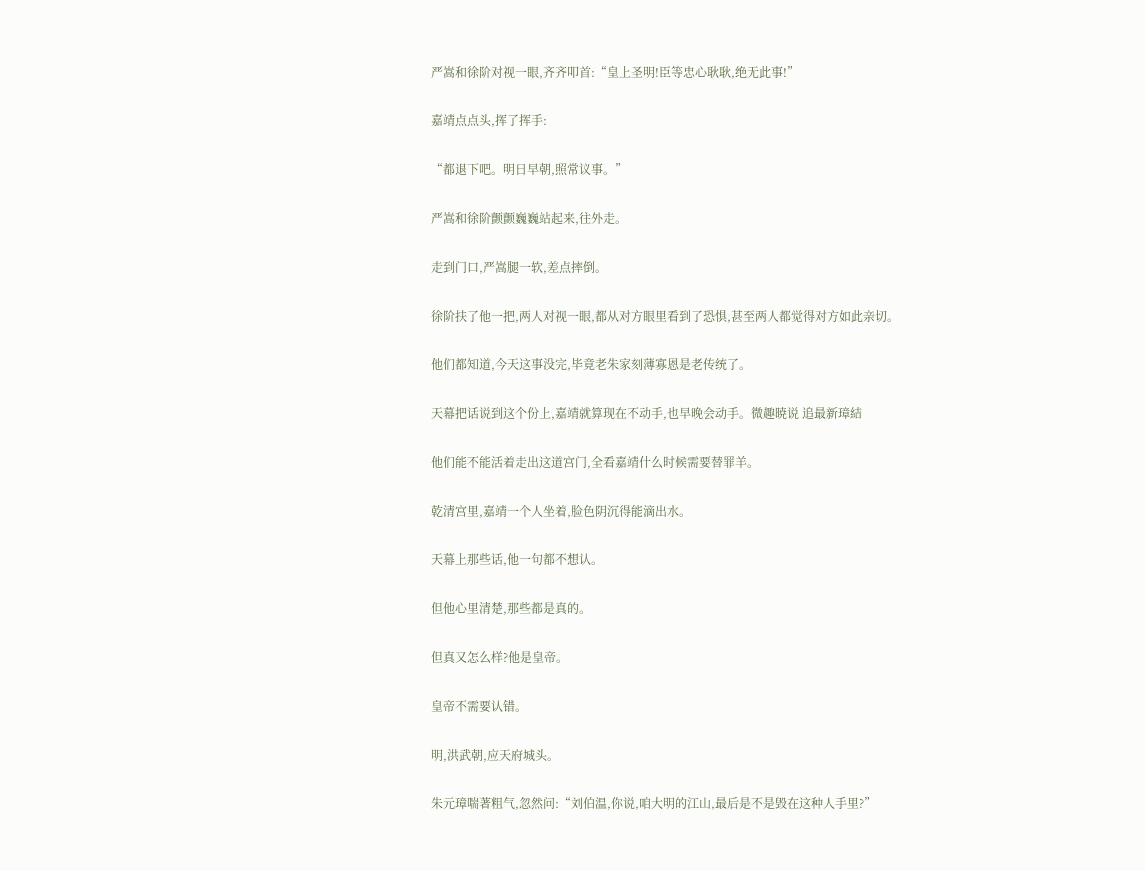严嵩和徐阶对视一眼,齐齐叩首:“皇上圣明!臣等忠心耿耿,绝无此事!”

嘉靖点点头,挥了挥手:

“都退下吧。明日早朝,照常议事。”

严嵩和徐阶颤颤巍巍站起来,往外走。

走到门口,严嵩腿一软,差点摔倒。

徐阶扶了他一把,两人对视一眼,都从对方眼里看到了恐惧,甚至两人都觉得对方如此亲切。

他们都知道,今天这事没完,毕竟老朱家刻薄寡恩是老传统了。

天幕把话说到这个份上,嘉靖就算现在不动手,也早晚会动手。微趣暁说 追最新璋結

他们能不能活着走出这道宫门,全看嘉靖什么时候需要替罪羊。

乾清宫里,嘉靖一个人坐着,脸色阴沉得能滴出水。

天幕上那些话,他一句都不想认。

但他心里清楚,那些都是真的。

但真又怎么样?他是皇帝。

皇帝不需要认错。

明,洪武朝,应天府城头。

朱元璋喘著粗气,忽然问:“刘伯温,你说,咱大明的江山,最后是不是毁在这种人手里?”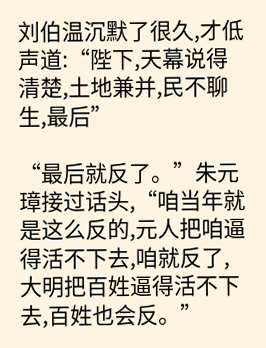刘伯温沉默了很久,才低声道:“陛下,天幕说得清楚,土地兼并,民不聊生,最后”

“最后就反了。”朱元璋接过话头,“咱当年就是这么反的,元人把咱逼得活不下去,咱就反了,大明把百姓逼得活不下去,百姓也会反。”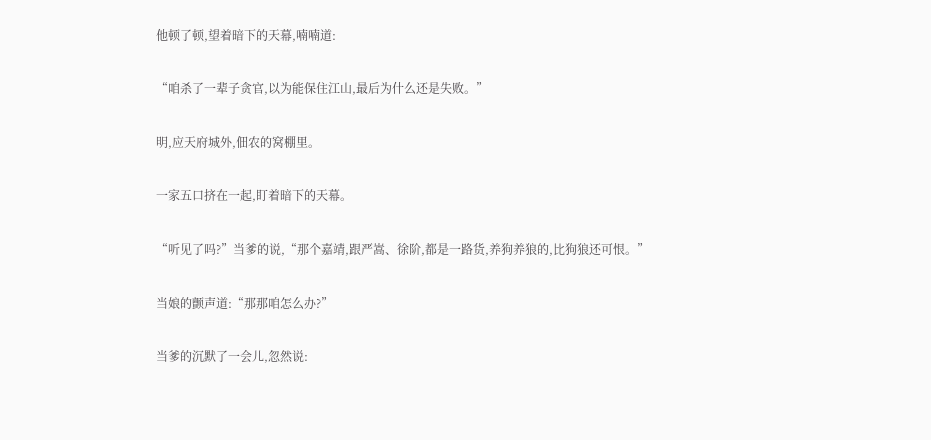他顿了顿,望着暗下的天幕,喃喃道:

“咱杀了一辈子贪官,以为能保住江山,最后为什么还是失败。”

明,应天府城外,佃农的窝棚里。

一家五口挤在一起,盯着暗下的天幕。

“听见了吗?”当爹的说,“那个嘉靖,跟严嵩、徐阶,都是一路货,养狗养狼的,比狗狼还可恨。”

当娘的颤声道:“那那咱怎么办?”

当爹的沉默了一会儿,忽然说: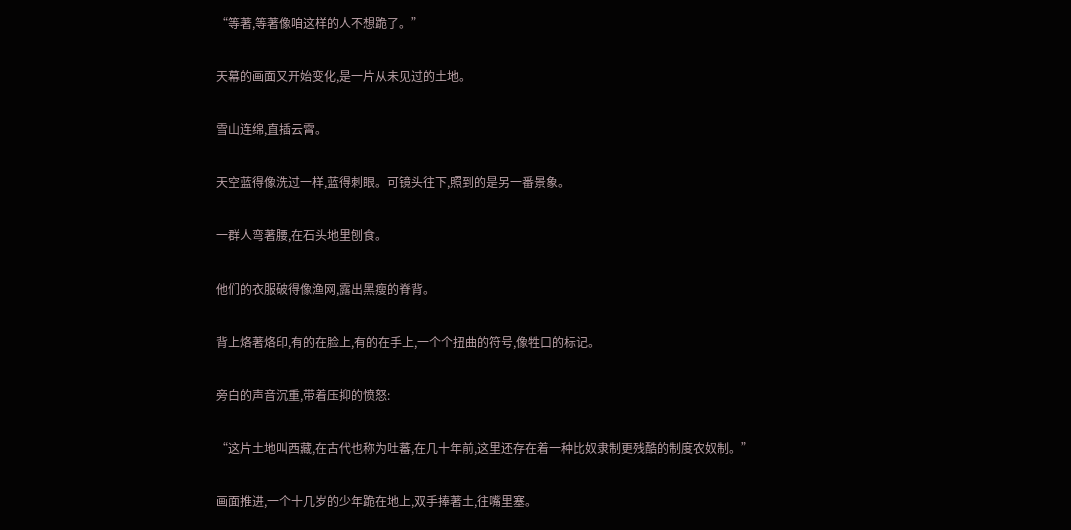“等著,等著像咱这样的人不想跪了。”

天幕的画面又开始变化,是一片从未见过的土地。

雪山连绵,直插云霄。

天空蓝得像洗过一样,蓝得刺眼。可镜头往下,照到的是另一番景象。

一群人弯著腰,在石头地里刨食。

他们的衣服破得像渔网,露出黑瘦的脊背。

背上烙著烙印,有的在脸上,有的在手上,一个个扭曲的符号,像牲口的标记。

旁白的声音沉重,带着压抑的愤怒:

“这片土地叫西藏,在古代也称为吐蕃,在几十年前,这里还存在着一种比奴隶制更残酷的制度农奴制。”

画面推进,一个十几岁的少年跪在地上,双手捧著土,往嘴里塞。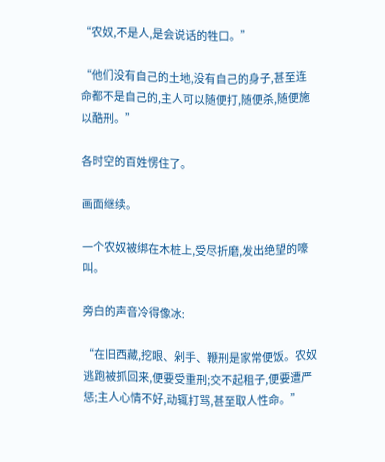“农奴,不是人,是会说话的牲口。”

“他们没有自己的土地,没有自己的身子,甚至连命都不是自己的,主人可以随便打,随便杀,随便施以酷刑。”

各时空的百姓愣住了。

画面继续。

一个农奴被绑在木桩上,受尽折磨,发出绝望的嚎叫。

旁白的声音冷得像冰:

“在旧西藏,挖眼、剁手、鞭刑是家常便饭。农奴逃跑被抓回来,便要受重刑;交不起租子,便要遭严惩;主人心情不好,动辄打骂,甚至取人性命。”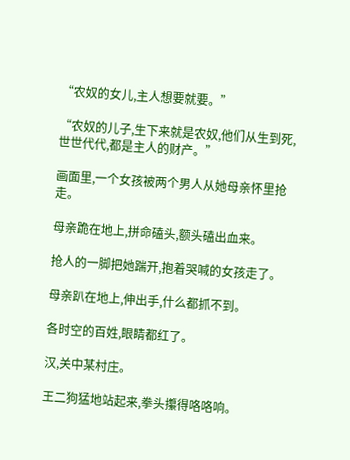“农奴的女儿,主人想要就要。”

“农奴的儿子,生下来就是农奴,他们从生到死,世世代代,都是主人的财产。”

画面里,一个女孩被两个男人从她母亲怀里抢走。

母亲跪在地上,拼命磕头,额头磕出血来。

抢人的一脚把她踹开,抱着哭喊的女孩走了。

母亲趴在地上,伸出手,什么都抓不到。

各时空的百姓,眼睛都红了。

汉,关中某村庄。

王二狗猛地站起来,拳头攥得咯咯响。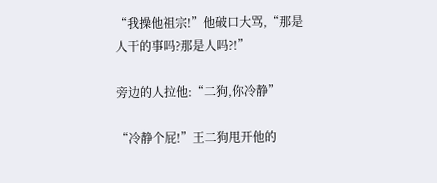“我操他祖宗!”他破口大骂,“那是人干的事吗?那是人吗?!”

旁边的人拉他:“二狗,你冷静”

“冷静个屁!”王二狗甩开他的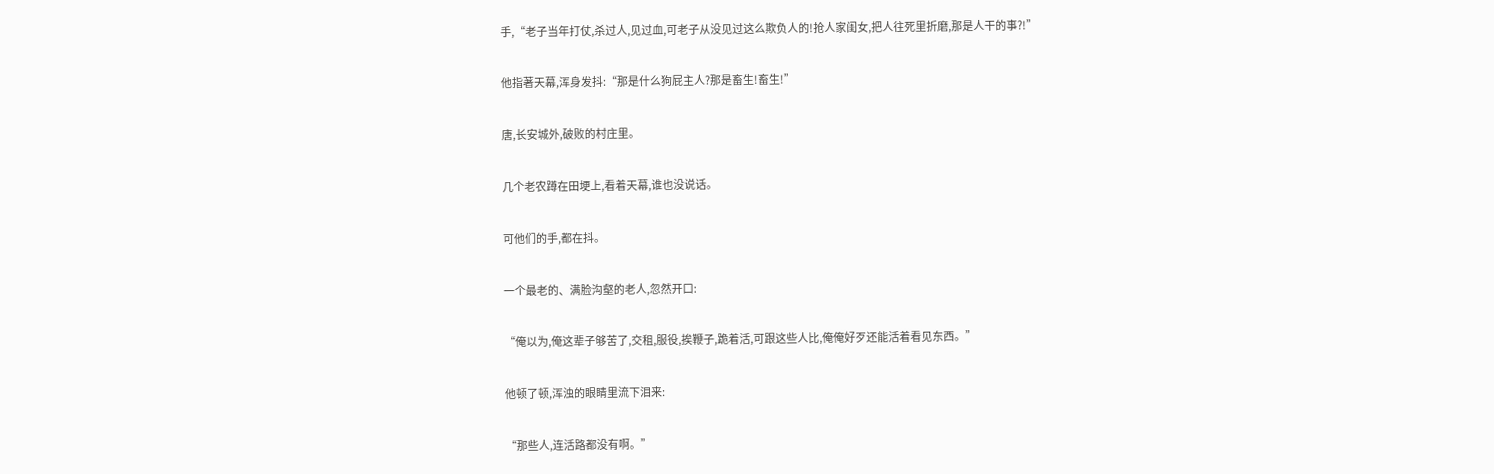手,“老子当年打仗,杀过人,见过血,可老子从没见过这么欺负人的!抢人家闺女,把人往死里折磨,那是人干的事?!”

他指著天幕,浑身发抖:“那是什么狗屁主人?那是畜生!畜生!”

唐,长安城外,破败的村庄里。

几个老农蹲在田埂上,看着天幕,谁也没说话。

可他们的手,都在抖。

一个最老的、满脸沟壑的老人,忽然开口:

“俺以为,俺这辈子够苦了,交租,服役,挨鞭子,跪着活,可跟这些人比,俺俺好歹还能活着看见东西。”

他顿了顿,浑浊的眼睛里流下泪来:

“那些人,连活路都没有啊。”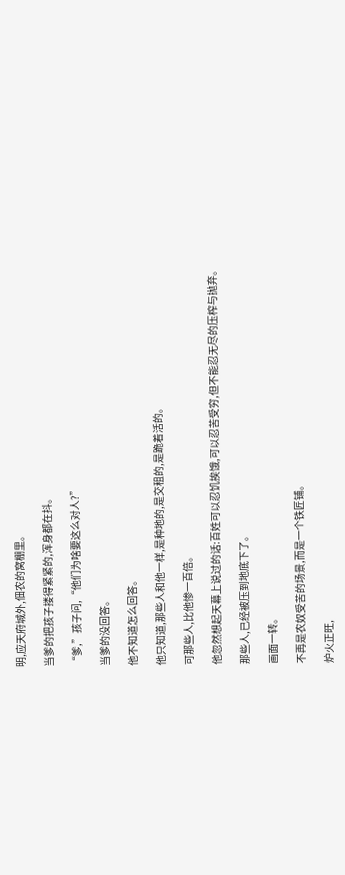明,应天府城外,佃农的窝棚里。

当爹的把孩子搂得紧紧的,浑身都在抖。

“爹,”孩子问,“他们为啥要这么对人?”

当爹的没回答。

他不知道怎么回答。

他只知道,那些人和他一样,是种地的,是交租的,是跪着活的。

可那些人,比他惨一百倍。

他忽然想起天幕上说过的话:百姓可以忍饥挨饿,可以忍苦受穷,但不能忍无尽的压榨与抛弃。

那些人,已经被压到地底下了。

画面一转。

不再是农奴受苦的场景,而是一个铁匠铺。

炉火正旺,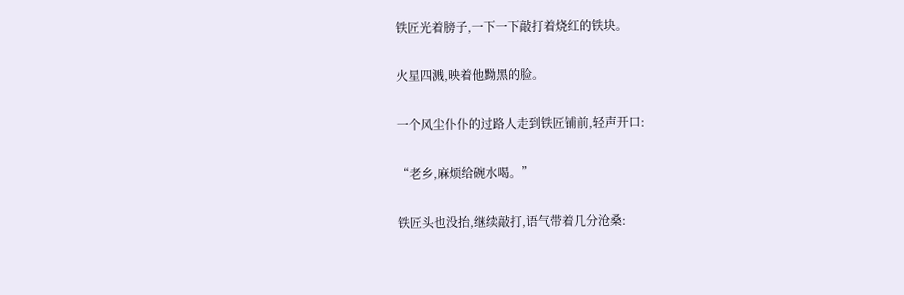铁匠光着膀子,一下一下敲打着烧红的铁块。

火星四溅,映着他黝黑的脸。

一个风尘仆仆的过路人走到铁匠铺前,轻声开口:

“老乡,麻烦给碗水喝。”

铁匠头也没抬,继续敲打,语气带着几分沧桑: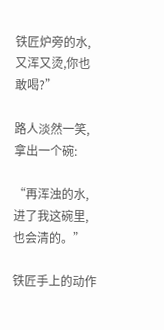铁匠炉旁的水,又浑又烫,你也敢喝?”

路人淡然一笑,拿出一个碗:

“再浑浊的水,进了我这碗里,也会清的。”

铁匠手上的动作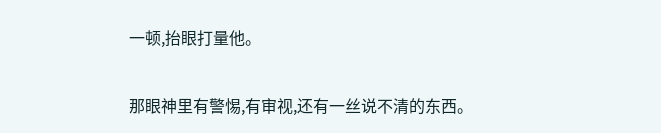一顿,抬眼打量他。

那眼神里有警惕,有审视,还有一丝说不清的东西。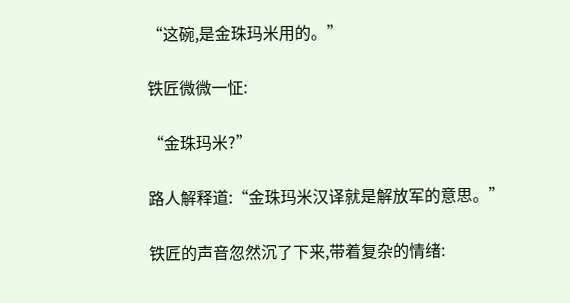“这碗,是金珠玛米用的。”

铁匠微微一怔:

“金珠玛米?”

路人解释道:“金珠玛米汉译就是解放军的意思。”

铁匠的声音忽然沉了下来,带着复杂的情绪: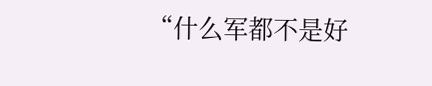“什么军都不是好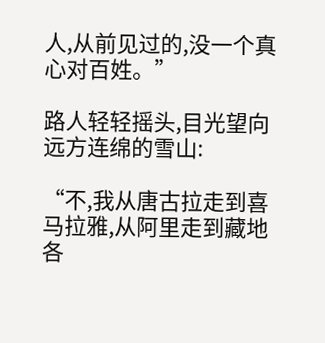人,从前见过的,没一个真心对百姓。”

路人轻轻摇头,目光望向远方连绵的雪山:

“不,我从唐古拉走到喜马拉雅,从阿里走到藏地各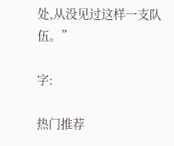处,从没见过这样一支队伍。”

字:

热门推荐